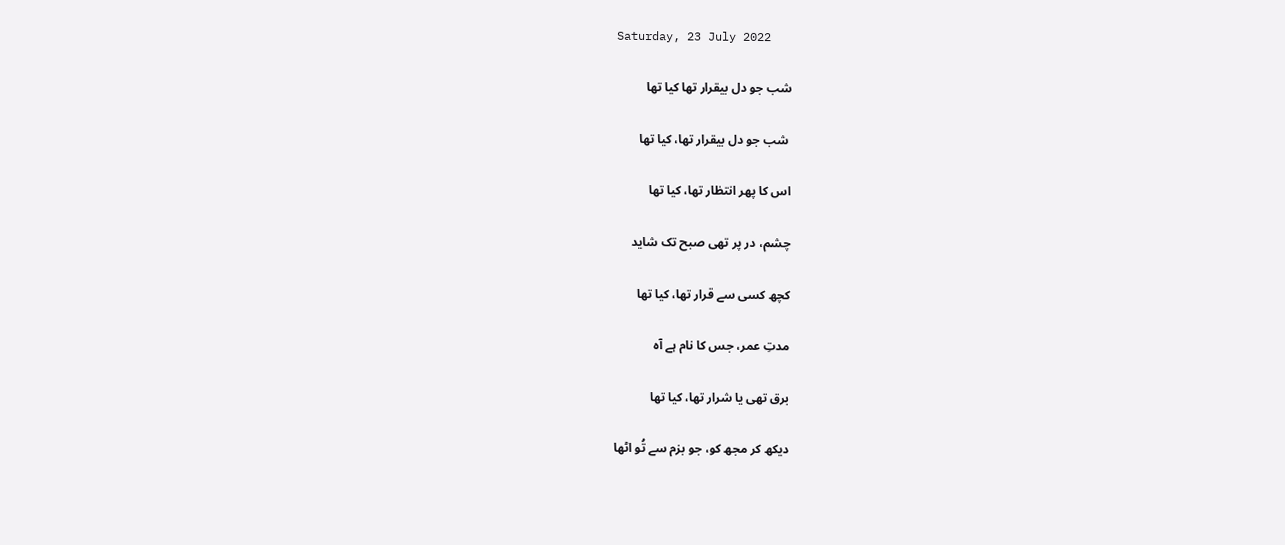Saturday, 23 July 2022

شب جو دل بیقرار تھا کیا تھا

 شب جو دل بیقرار تھا، کیا تھا

اس کا پھر انتظار تھا، کیا تھا

چشم، در پر تھی صبح تک شاید

کچھ کسی سے قرار تھا، کیا تھا

مدتِ عمر، جس کا نام ہے آہ

برق تھی یا شرار تھا، کیا تھا

دیکھ کر مجھ کو، جو بزم سے تُو اٹھا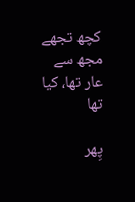کچھ تجھے مجھ سے عار تھا، کیا تھا

پِھر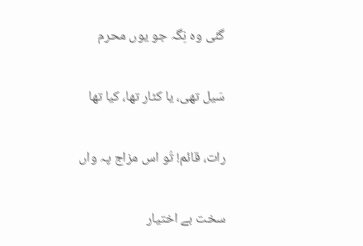گئی وہ نِگہ جو یوں محرم

سَیل تھی، یا کٹار تھا، کیا تھا

رات، قائم! تُو اس مزاج پہ واں

سخت بے اختیار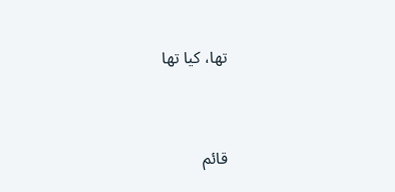تھا، کیا تھا


قائم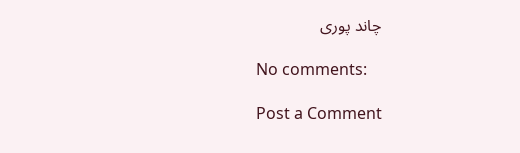چاند پوری

No comments:

Post a Comment